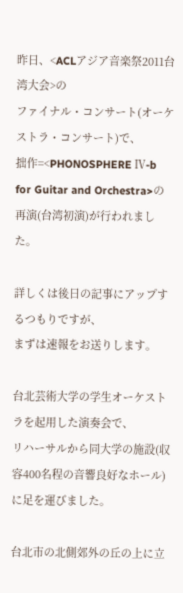昨日、<ACLアジア音楽祭2011台湾大会>の
ファイナル・コンサート(オーケストラ・コンサート)で、
拙作=<PHONOSPHERE Ⅳ-b for Guitar and Orchestra>の
再演(台湾初演)が行われました。

詳しくは後日の記事にアップするつもりですが、
まずは速報をお送りします。

台北芸術大学の学生オーケストラを起用した演奏会で、
リハーサルから同大学の施設(収容400名程の音響良好なホール)
に足を運びました。

台北市の北側郊外の丘の上に立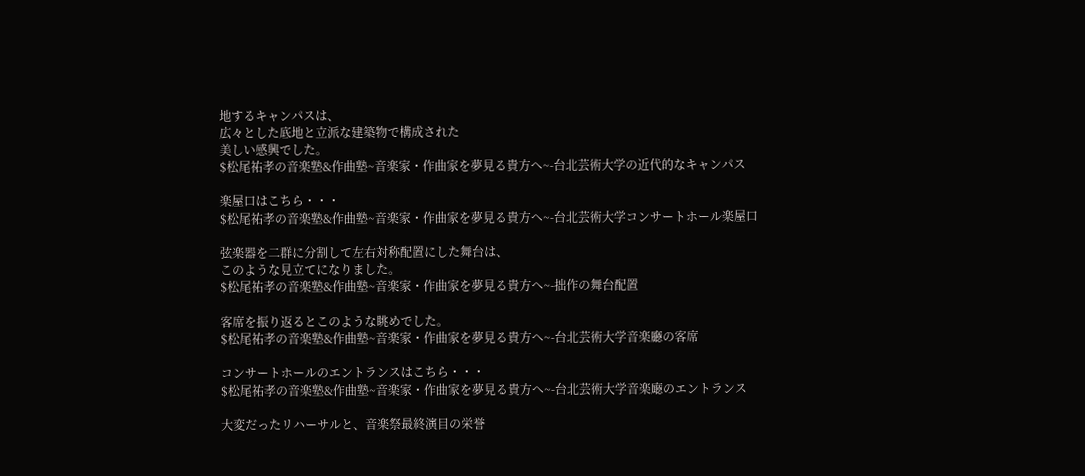地するキャンパスは、
広々とした底地と立派な建築物で構成された
美しい感興でした。
$松尾祐孝の音楽塾&作曲塾~音楽家・作曲家を夢見る貴方へ~-台北芸術大学の近代的なキャンパス

楽屋口はこちら・・・
$松尾祐孝の音楽塾&作曲塾~音楽家・作曲家を夢見る貴方へ~-台北芸術大学コンサートホール楽屋口

弦楽器を二群に分割して左右対称配置にした舞台は、
このような見立てになりました。
$松尾祐孝の音楽塾&作曲塾~音楽家・作曲家を夢見る貴方へ~-拙作の舞台配置

客席を振り返るとこのような眺めでした。
$松尾祐孝の音楽塾&作曲塾~音楽家・作曲家を夢見る貴方へ~-台北芸術大学音楽廳の客席

コンサートホールのエントランスはこちら・・・
$松尾祐孝の音楽塾&作曲塾~音楽家・作曲家を夢見る貴方へ~-台北芸術大学音楽廰のエントランス

大変だったリハーサルと、音楽祭最終演目の栄誉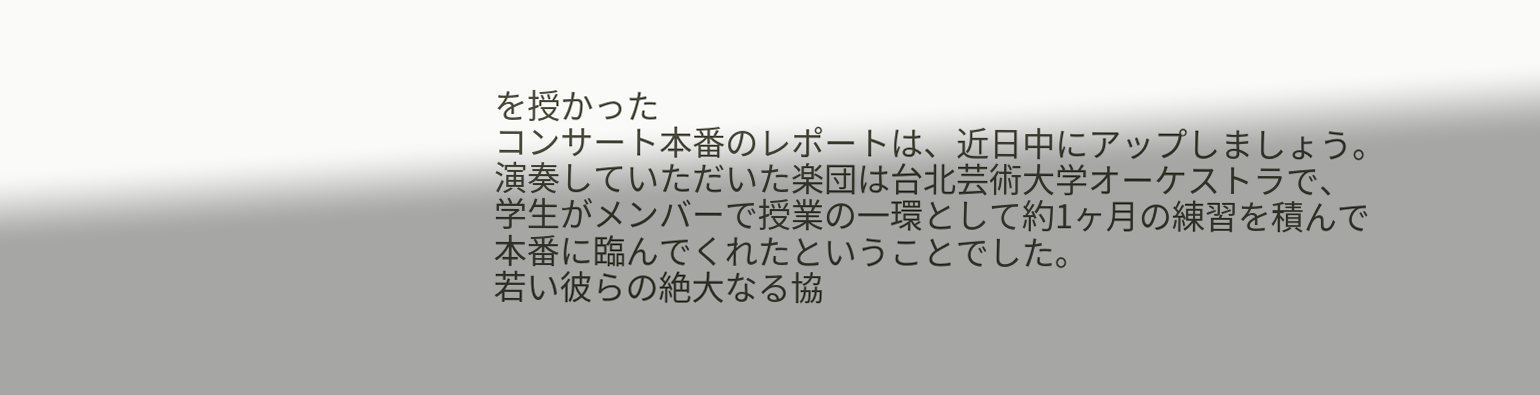を授かった
コンサート本番のレポートは、近日中にアップしましょう。
演奏していただいた楽団は台北芸術大学オーケストラで、
学生がメンバーで授業の一環として約1ヶ月の練習を積んで
本番に臨んでくれたということでした。
若い彼らの絶大なる協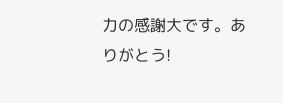力の感謝大です。ありがとう!